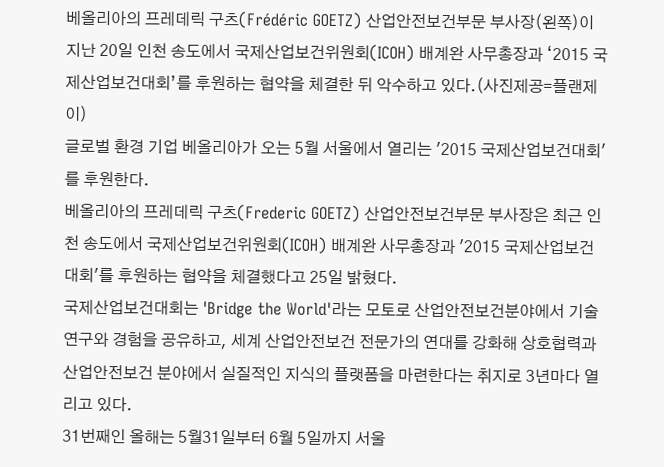베올리아의 프레데릭 구츠(Frédéric GOETZ) 산업안전보건부문 부사장(왼쪽)이 지난 20일 인천 송도에서 국제산업보건위원회(ICOH) 배계완 사무총장과 ‘2015 국제산업보건대회’를 후원하는 협약을 체결한 뒤 악수하고 있다.(사진제공=플랜제이)
글로벌 환경 기업 베올리아가 오는 5월 서울에서 열리는 '2015 국제산업보건대회'를 후원한다.
베올리아의 프레데릭 구츠(Frederic GOETZ) 산업안전보건부문 부사장은 최근 인천 송도에서 국제산업보건위원회(ICOH) 배계완 사무총장과 '2015 국제산업보건대회'를 후원하는 협약을 체결했다고 25일 밝혔다.
국제산업보건대회는 'Bridge the World'라는 모토로 산업안전보건분야에서 기술연구와 경험을 공유하고, 세계 산업안전보건 전문가의 연대를 강화해 상호협력과 산업안전보건 분야에서 실질적인 지식의 플랫폼을 마련한다는 취지로 3년마다 열리고 있다.
31번째인 올해는 5월31일부터 6월 5일까지 서울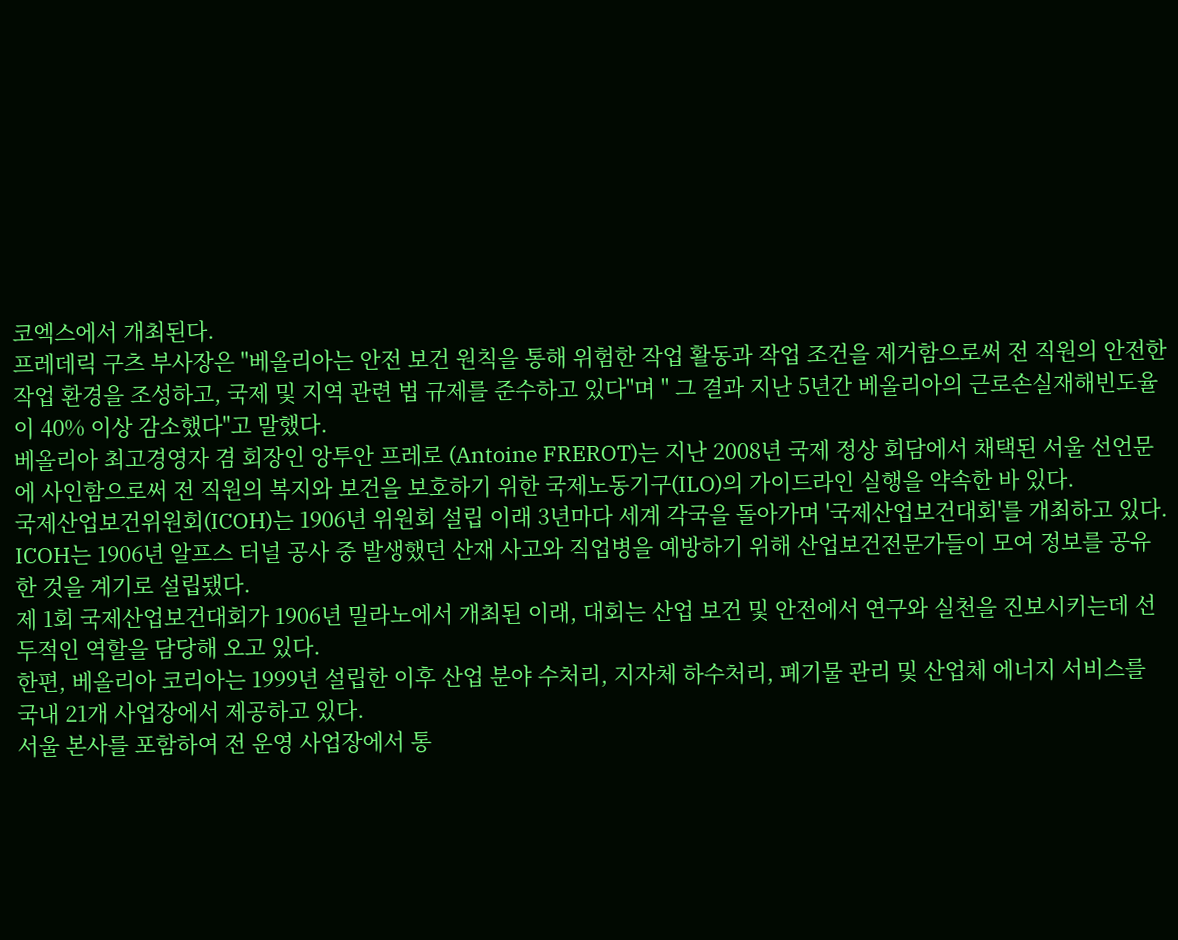코엑스에서 개최된다.
프레데릭 구츠 부사장은 "베올리아는 안전 보건 원칙을 통해 위험한 작업 활동과 작업 조건을 제거함으로써 전 직원의 안전한 작업 환경을 조성하고, 국제 및 지역 관련 법 규제를 준수하고 있다"며 " 그 결과 지난 5년간 베올리아의 근로손실재해빈도율이 40% 이상 감소했다"고 말했다.
베올리아 최고경영자 겸 회장인 앙투안 프레로 (Antoine FREROT)는 지난 2008년 국제 정상 회담에서 채택된 서울 선언문에 사인함으로써 전 직원의 복지와 보건을 보호하기 위한 국제노동기구(ILO)의 가이드라인 실행을 약속한 바 있다.
국제산업보건위원회(ICOH)는 1906년 위원회 설립 이래 3년마다 세계 각국을 돌아가며 '국제산업보건대회'를 개최하고 있다.
ICOH는 1906년 알프스 터널 공사 중 발생했던 산재 사고와 직업병을 예방하기 위해 산업보건전문가들이 모여 정보를 공유한 것을 계기로 설립됐다.
제 1회 국제산업보건대회가 1906년 밀라노에서 개최된 이래, 대회는 산업 보건 및 안전에서 연구와 실천을 진보시키는데 선두적인 역할을 담당해 오고 있다.
한편, 베올리아 코리아는 1999년 설립한 이후 산업 분야 수처리, 지자체 하수처리, 폐기물 관리 및 산업체 에너지 서비스를 국내 21개 사업장에서 제공하고 있다.
서울 본사를 포함하여 전 운영 사업장에서 통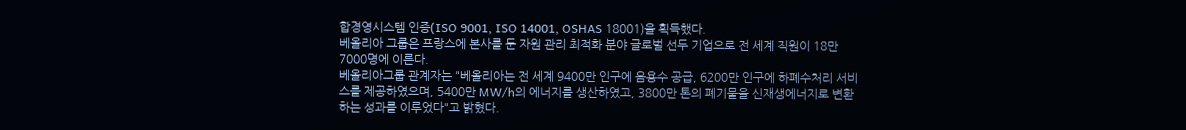합경영시스템 인증(ISO 9001, ISO 14001, OSHAS 18001)을 획득했다.
베올리아 그룹은 프랑스에 본사를 둔 자원 관리 최적화 분야 글로벌 선두 기업으로 전 세계 직원이 18만7000명에 이른다.
베올리아그룹 관계자는 "베올리아는 전 세계 9400만 인구에 음용수 공급, 6200만 인구에 하폐수처리 서비스를 제공하였으며, 5400만 MW/h의 에너지를 생산하였고, 3800만 톤의 폐기물을 신재생에너지로 변환하는 성과를 이루었다"고 밝혔다.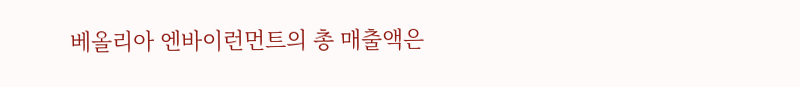베올리아 엔바이런먼트의 총 매출액은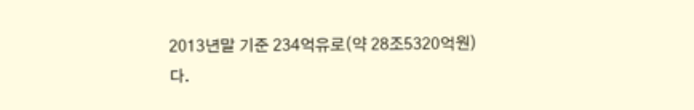2013년말 기준 234억유로(약 28조5320억원)다.